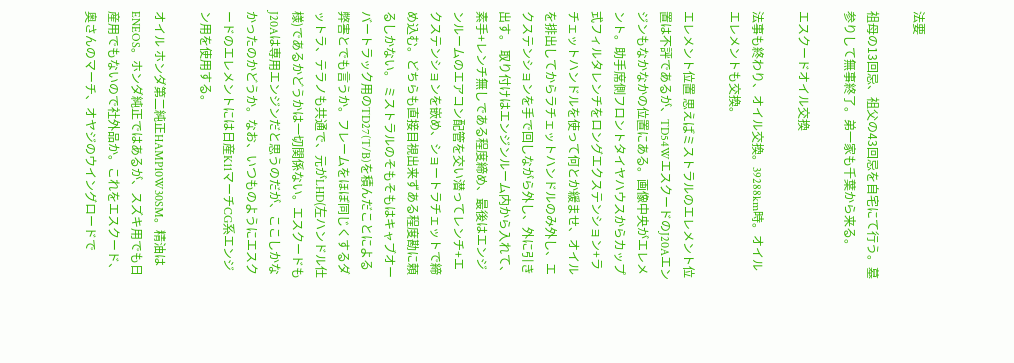法要

祖母の13回忌、祖父の43回忌を自宅にて行う。墓参りして無事終了。弟一家も千葉から来る。

エスクードオイル交換

法事も終わり、オイル交換。39288km時。オイルエレメントも交換。

エレメント位置 思えばミストラルのエレメント位置は不評であるが、TD54WエスクードのJ20Aエンジンもなかなかの位置にある。画像中央がエレメント。助手席側フロントタイヤハウスからカップ式フィルタレンチをロングエクステンション+ラチェットハンドルを使って何とか緩ませ、オイルを排出してからラチェットハンドルのみ外し、エクステンションを手で回しながら外し、外に引き出す。 取り付けはエンジンルーム内から入れて、素手+レンチ無しである程度締め、最後はエンジンルームのエアコン配管を交い潜ってレンチ+エクステンションを嵌め、ショートラチェットで締め込む。どちらも直接目視出来ずある程度勘に頼るしかない。 ミストラルのそもそもはキャブオーバートラック用のTD27(T/B)を積んだことによる弊害とでも言うか。フレームをほぼ同じくするダットラ、テラノも共通で、元がLHD(左ハンドル仕様)であるかどうかは一切関係ない。エスクードもJ20Aは専用エンジンだと思うのだが、ここしかなかったのかどうか。なお、いつものようにエスクードのエレメントには日産K11マーチCG系エンジン用を使用する。

オイル ホンダ第二純正HAMP10W30SM。精油はENEOS。ホンダ純正ではあるが、スズキ用でも日産用でもないので社外品か。これをエスクード、奥さんのマーチ、オヤジのウイングロードで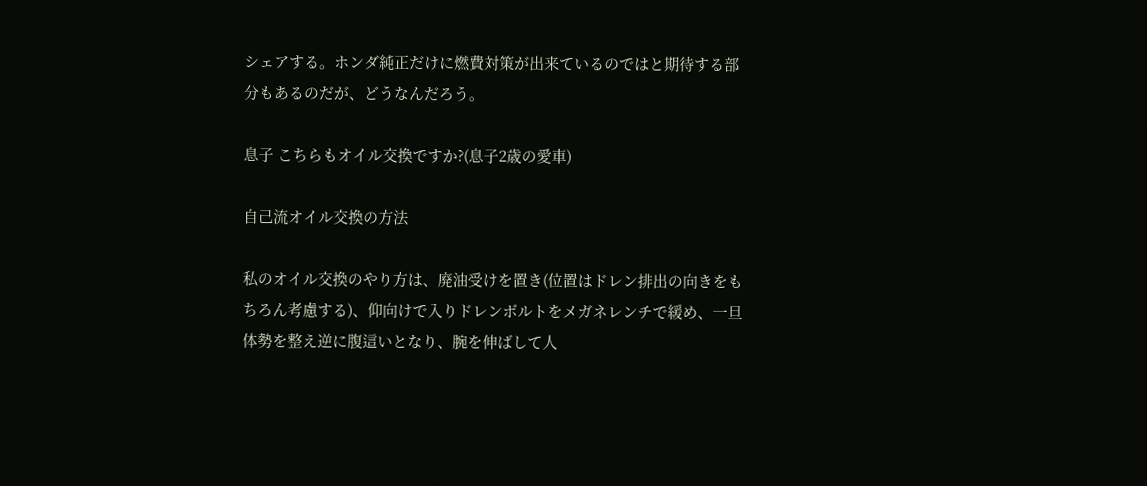シェアする。ホンダ純正だけに燃費対策が出来ているのではと期待する部分もあるのだが、どうなんだろう。

息子 こちらもオイル交換ですか?(息子2歳の愛車)

自己流オイル交換の方法

私のオイル交換のやり方は、廃油受けを置き(位置はドレン排出の向きをもちろん考慮する)、仰向けで入りドレンボルトをメガネレンチで緩め、一旦体勢を整え逆に腹這いとなり、腕を伸ばして人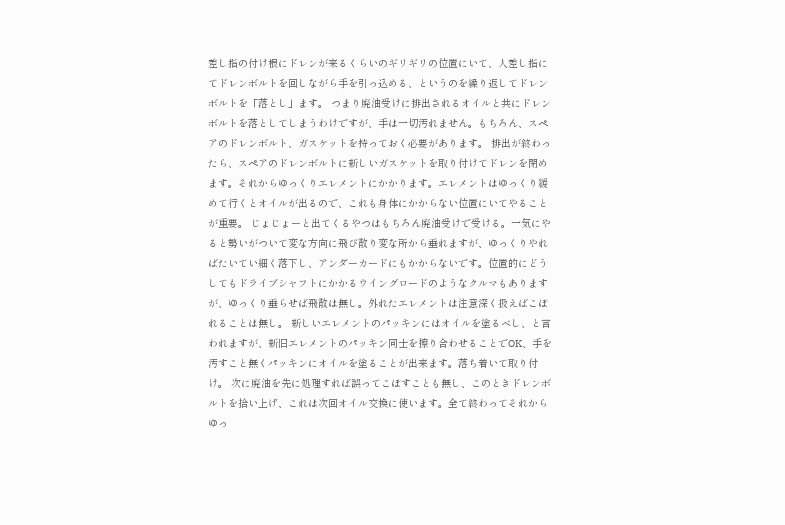差し指の付け根にドレンが来るくらいのギリギリの位置にいて、人差し指にてドレンボルトを回しながら手を引っ込める、というのを繰り返してドレンボルトを「落とし」ます。 つまり廃油受けに排出されるオイルと共にドレンボルトを落としてしまうわけですが、手は一切汚れません。もちろん、スペアのドレンボルト、ガスケットを持っておく必要があります。 排出が終わったら、スペアのドレンボルトに新しいガスケットを取り付けてドレンを閉めます。それからゆっくりエレメントにかかります。エレメントはゆっくり緩めて行くとオイルが出るので、これも身体にかからない位置にいてやることが重要。 じょじょーと出てくるやつはもちろん廃油受けで受ける。一気にやると勢いがついて変な方向に飛び散り変な所から垂れますが、ゆっくりやればたいてい細く落下し、アンダーカードにもかからないです。位置的にどうしてもドライブシャフトにかかるウイングロードのようなクルマもありますが、ゆっくり垂らせば飛散は無し。外れたエレメントは注意深く扱えばこぼれることは無し。 新しいエレメントのパッキンにはオイルを塗るべし、と言われますが、新旧エレメントのパッキン同士を擦り合わせることでOK、手を汚すこと無くパッキンにオイルを塗ることが出来ます。落ち着いて取り付け。 次に廃油を先に処理すれば誤ってこぼすことも無し、このときドレンボルトを拾い上げ、これは次回オイル交換に使います。全て終わってそれからゆっ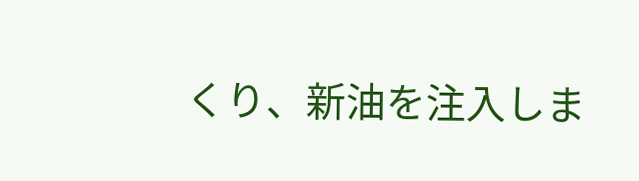くり、新油を注入しま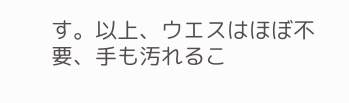す。以上、ウエスはほぼ不要、手も汚れるこ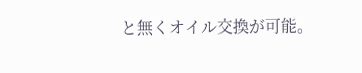と無くオイル交換が可能。